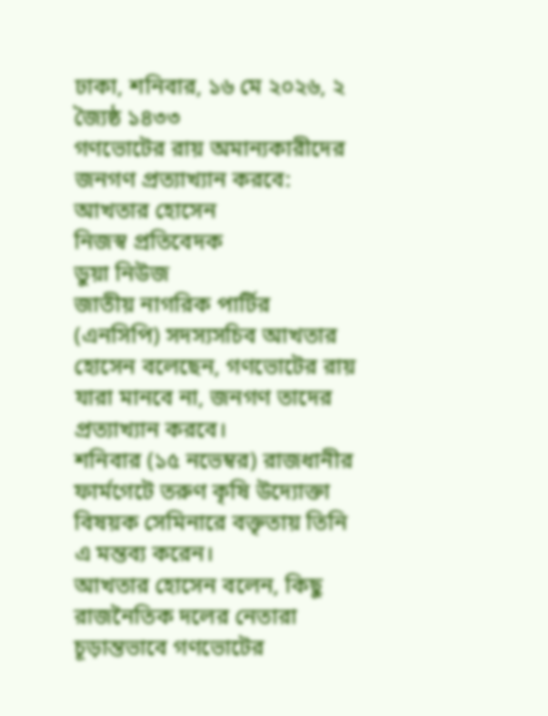ঢাকা, শনিবার, ১৬ মে ২০২৬, ২ জ্যৈষ্ঠ ১৪৩৩
গণভোটের রায় অমান্যকারীদের জনগণ প্রত্যাখ্যান করবে: আখতার হোসেন
নিজস্ব প্রতিবেদক
ডুয়া নিউজ
জাতীয় নাগরিক পার্টির (এনসিপি) সদস্যসচিব আখতার হোসেন বলেছেন, গণভোটের রায় যারা মানবে না, জনগণ তাদের প্রত্যাখ্যান করবে।
শনিবার (১৫ নভেম্বর) রাজধানীর ফার্মগেটে তরুণ কৃষি উদ্যোক্তা বিষয়ক সেমিনারে বক্তৃতায় তিনি এ মন্তব্য করেন।
আখতার হোসেন বলেন, কিছু রাজনৈতিক দলের নেতারা চূড়ান্তভাবে গণভোটের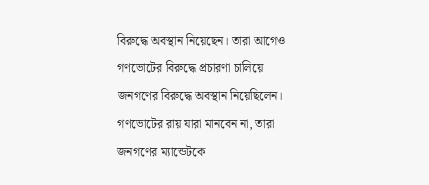বিরুদ্ধে অবস্থান নিয়েছেন। তারা আগেও গণভোটের বিরুদ্ধে প্রচারণা চালিয়ে জনগণের বিরুদ্ধে অবস্থান নিয়েছিলেন। গণভোটের রায় যারা মানবেন না, তারা জনগণের ম্যান্ডেটকে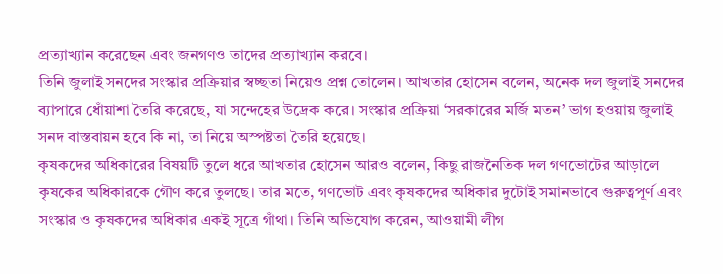প্রত্যাখ্যান করেছেন এবং জনগণও তাদের প্রত্যাখ্যান করবে।
তিনি জুলাই সনদের সংস্কার প্রক্রিয়ার স্বচ্ছতা নিয়েও প্রশ্ন তোলেন। আখতার হোসেন বলেন, অনেক দল জুলাই সনদের ব্যাপারে ধোঁয়াশা তৈরি করেছে, যা সন্দেহের উদ্রেক করে। সংস্কার প্রক্রিয়া ‘সরকারের মর্জি মতন’ ভাগ হওয়ায় জুলাই সনদ বাস্তবায়ন হবে কি না, তা নিয়ে অস্পষ্টতা তৈরি হয়েছে।
কৃষকদের অধিকারের বিষয়টি তুলে ধরে আখতার হোসেন আরও বলেন, কিছু রাজনৈতিক দল গণভোটের আড়ালে কৃষকের অধিকারকে গৌণ করে তুলছে। তার মতে, গণভোট এবং কৃষকদের অধিকার দুটোই সমানভাবে গুরুত্বপূর্ণ এবং সংস্কার ও কৃষকদের অধিকার একই সূত্রে গাঁথা। তিনি অভিযোগ করেন, আওয়ামী লীগ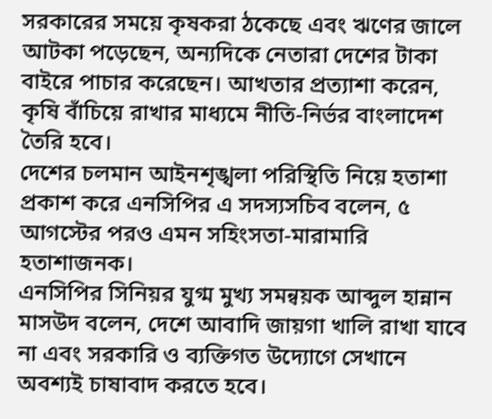সরকারের সময়ে কৃষকরা ঠকেছে এবং ঋণের জালে আটকা পড়েছেন, অন্যদিকে নেতারা দেশের টাকা বাইরে পাচার করেছেন। আখতার প্রত্যাশা করেন, কৃষি বাঁচিয়ে রাখার মাধ্যমে নীতি-নির্ভর বাংলাদেশ তৈরি হবে।
দেশের চলমান আইনশৃঙ্খলা পরিস্থিতি নিয়ে হতাশা প্রকাশ করে এনসিপির এ সদস্যসচিব বলেন, ৫ আগস্টের পরও এমন সহিংসতা-মারামারি হতাশাজনক।
এনসিপির সিনিয়র যুগ্ম মুখ্য সমন্বয়ক আব্দুল হান্নান মাসউদ বলেন, দেশে আবাদি জায়গা খালি রাখা যাবে না এবং সরকারি ও ব্যক্তিগত উদ্যোগে সেখানে অবশ্যই চাষাবাদ করতে হবে।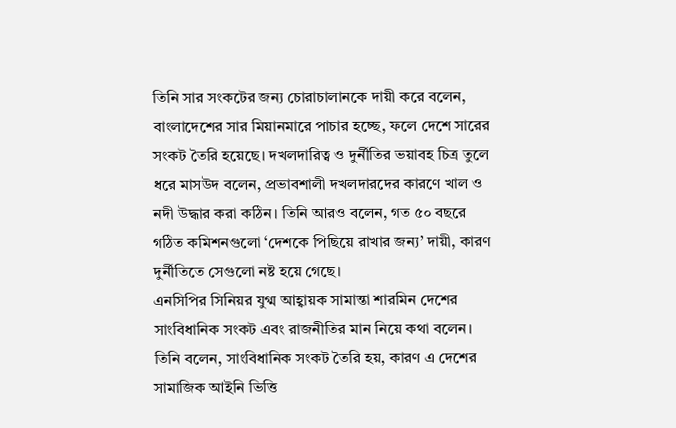তিনি সার সংকটের জন্য চোরাচালানকে দায়ী করে বলেন, বাংলাদেশের সার মিয়ানমারে পাচার হচ্ছে, ফলে দেশে সারের সংকট তৈরি হয়েছে। দখলদারিত্ব ও দুর্নীতির ভয়াবহ চিত্র তুলে ধরে মাসউদ বলেন, প্রভাবশালী দখলদারদের কারণে খাল ও নদী উদ্ধার করা কঠিন। তিনি আরও বলেন, গত ৫০ বছরে গঠিত কমিশনগুলো ‘দেশকে পিছিয়ে রাখার জন্য’ দায়ী, কারণ দুর্নীতিতে সেগুলো নষ্ট হয়ে গেছে।
এনসিপির সিনিয়র যুগ্ম আহ্বায়ক সামান্তা শারমিন দেশের সাংবিধানিক সংকট এবং রাজনীতির মান নিয়ে কথা বলেন। তিনি বলেন, সাংবিধানিক সংকট তৈরি হয়, কারণ এ দেশের সামাজিক আইনি ভিত্তি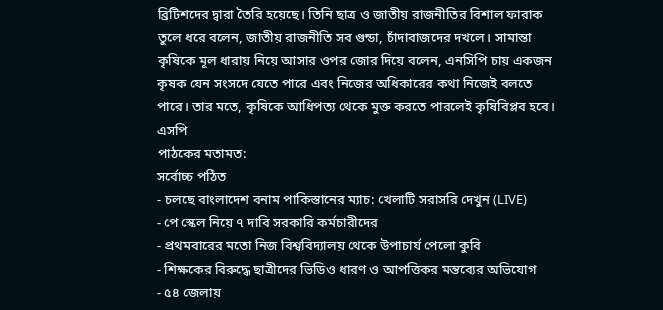ব্রিটিশদের দ্বারা তৈরি হয়েছে। তিনি ছাত্র ও জাতীয় রাজনীতির বিশাল ফারাক তুলে ধরে বলেন, জাতীয় রাজনীতি সব গুন্ডা, চাঁদাবাজদের দখলে। সামান্তা কৃষিকে মূল ধারায় নিয়ে আসার ওপর জোর দিয়ে বলেন, এনসিপি চায় একজন কৃষক যেন সংসদে যেতে পারে এবং নিজের অধিকারের কথা নিজেই বলতে পারে। তার মতে, কৃষিকে আধিপত্য থেকে মুক্ত করতে পারলেই কৃষিবিপ্লব হবে।
এসপি
পাঠকের মতামত:
সর্বোচ্চ পঠিত
- চলছে বাংলাদেশ বনাম পাকিস্তানের ম্যাচ: খেলাটি সরাসরি দেখুন (LIVE)
- পে স্কেল নিয়ে ৭ দাবি সরকারি কর্মচারীদের
- প্রথমবারের মতো নিজ বিশ্ববিদ্যালয় থেকে উপাচার্য পেলো কুবি
- শিক্ষকের বিরুদ্ধে ছাত্রীদের ভিডিও ধারণ ও আপত্তিকর মন্তব্যের অভিযোগ
- ৫৪ জেলায়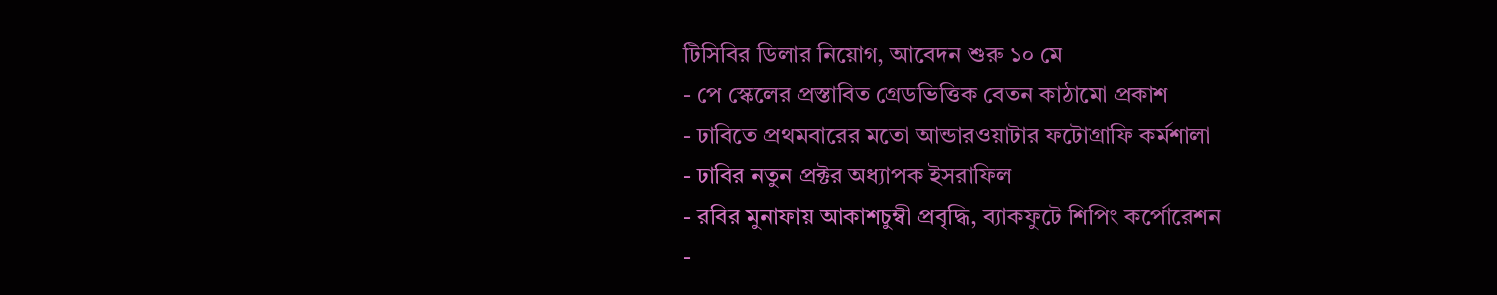টিসিবির ডিলার নিয়োগ, আবেদন শুরু ১০ মে
- পে স্কেলের প্রস্তাবিত গ্রেডভিত্তিক বেতন কাঠামো প্রকাশ
- ঢাবিতে প্রথমবারের মতো আন্ডারওয়াটার ফটোগ্রাফি কর্মশালা
- ঢাবির নতুন প্রক্টর অধ্যাপক ইসরাফিল
- রবির মুনাফায় আকাশচুম্বী প্রবৃদ্ধি, ব্যাকফুটে শিপিং কর্পোরেশন
-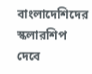বাংলাদেশিদের স্কলারশিপ দেবে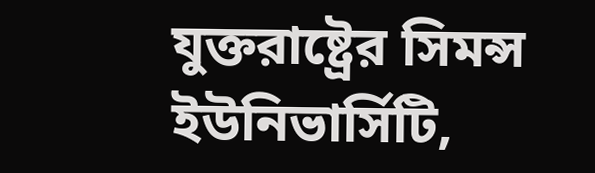যুক্তরাষ্ট্রের সিমন্স ইউনিভার্সিটি,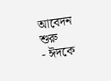আবেদন শুরু
- ঈদকে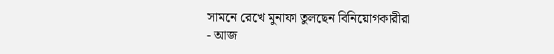সামনে রেখে মুনাফা তুলছেন বিনিয়োগকারীরা
- আজ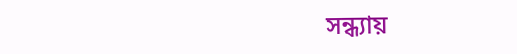সন্ধ্যায়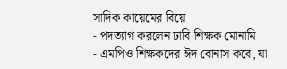সাদিক কায়েমের বিয়ে
- পদত্যাগ করলেন ঢাবি শিক্ষক মোনামি
- এমপিও শিক্ষকদের ঈদ বোনাস কবে, যা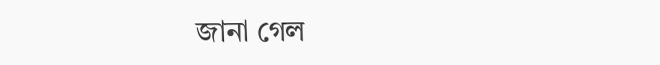জানা গেল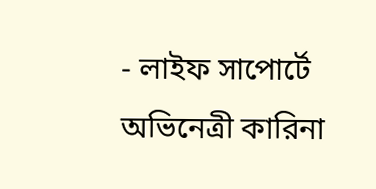- লাইফ সাপোর্টে অভিনেত্রী কারিনা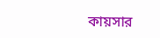কায়সার